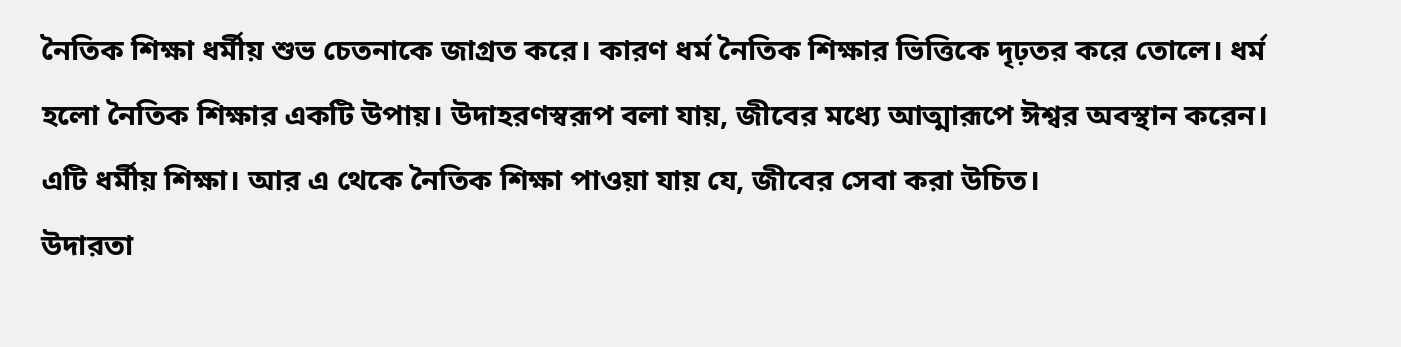নৈতিক শিক্ষা ধর্মীয় শুভ চেতনাকে জাগ্রত করে। কারণ ধর্ম নৈতিক শিক্ষার ভিত্তিকে দৃঢ়তর করে তোলে। ধর্ম হলো নৈতিক শিক্ষার একটি উপায়। উদাহরণস্বরূপ বলা যায়, জীবের মধ্যে আত্মারূপে ঈশ্বর অবস্থান করেন। এটি ধর্মীয় শিক্ষা। আর এ থেকে নৈতিক শিক্ষা পাওয়া যায় যে, জীবের সেবা করা উচিত।
উদারতা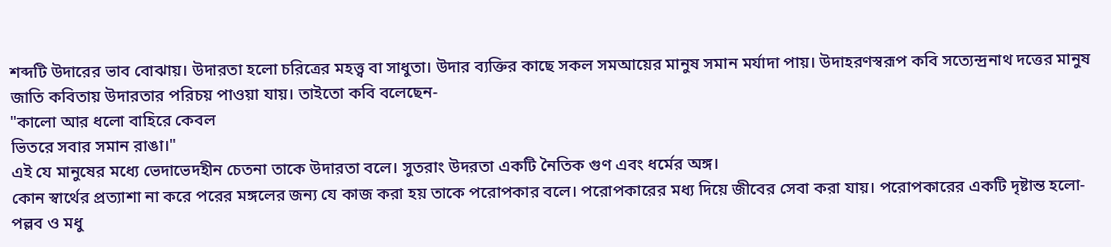শব্দটি উদারের ভাব বোঝায়। উদারতা হলো চরিত্রের মহত্ত্ব বা সাধুতা। উদার ব্যক্তির কাছে সকল সমআয়ের মানুষ সমান মর্যাদা পায়। উদাহরণস্বরূপ কবি সত্যেন্দ্রনাথ দত্তের মানুষ জাতি কবিতায় উদারতার পরিচয় পাওয়া যায়। তাইতো কবি বলেছেন-
"কালো আর ধলো বাহিরে কেবল
ভিতরে সবার সমান রাঙা।"
এই যে মানুষের মধ্যে ভেদাভেদহীন চেতনা তাকে উদারতা বলে। সুতরাং উদরতা একটি নৈতিক গুণ এবং ধর্মের অঙ্গ।
কোন স্বার্থের প্রত্যাশা না করে পরের মঙ্গলের জন্য যে কাজ করা হয় তাকে পরোপকার বলে। পরোপকারের মধ্য দিয়ে জীবের সেবা করা যায়। পরোপকারের একটি দৃষ্টান্ত হলো- পল্লব ও মধু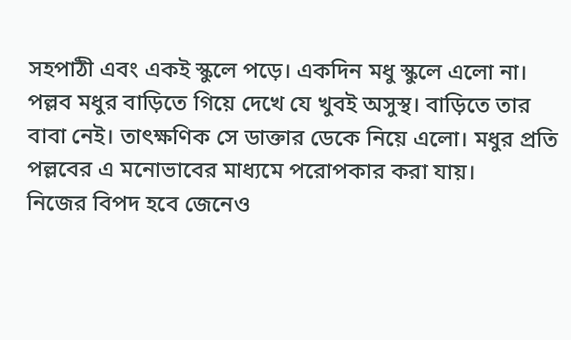সহপাঠী এবং একই স্কুলে পড়ে। একদিন মধু স্কুলে এলো না। পল্লব মধুর বাড়িতে গিয়ে দেখে যে খুবই অসুস্থ। বাড়িতে তার বাবা নেই। তাৎক্ষণিক সে ডাক্তার ডেকে নিয়ে এলো। মধুর প্রতি পল্লবের এ মনোভাবের মাধ্যমে পরোপকার করা যায়।
নিজের বিপদ হবে জেনেও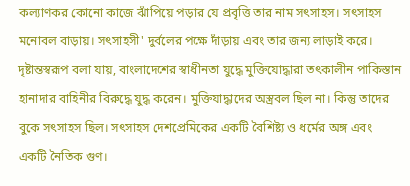কল্যাণকর কোনো কাজে ঝাঁপিয়ে পড়ার যে প্রবৃত্তি তার নাম সৎসাহস। সৎসাহস মনোবল বাড়ায়। সৎসাহসী' দুর্বলের পক্ষে দাঁড়ায় এবং তার জন্য লাড়াই করে। দৃষ্টান্তস্বরূপ বলা যায়, বাংলাদেশের স্বাধীনতা যুদ্ধে মুক্তিযোদ্ধারা তৎকালীন পাকিস্তান হানাদার বাহিনীর বিরুদ্ধে যুদ্ধ করেন। মুক্তিযাদ্ধাদের অস্ত্রবল ছিল না। কিন্তু তাদের বুকে সৎসাহস ছিল। সৎসাহস দেশপ্রেমিকের একটি বৈশিষ্ট্য ও ধর্মের অঙ্গ এবং একটি নৈতিক গুণ।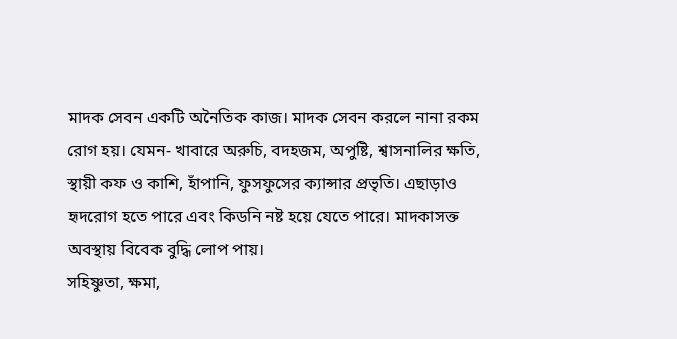মাদক সেবন একটি অনৈতিক কাজ। মাদক সেবন করলে নানা রকম রোগ হয়। যেমন- খাবারে অরুচি, বদহজম, অপুষ্টি, শ্বাসনালির ক্ষতি, স্থায়ী কফ ও কাশি, হাঁপানি, ফুসফুসের ক্যান্সার প্রভৃতি। এছাড়াও হৃদরোগ হতে পারে এবং কিডনি নষ্ট হয়ে যেতে পারে। মাদকাসক্ত অবস্থায় বিবেক বুদ্ধি লোপ পায়।
সহিষ্ণুতা, ক্ষমা,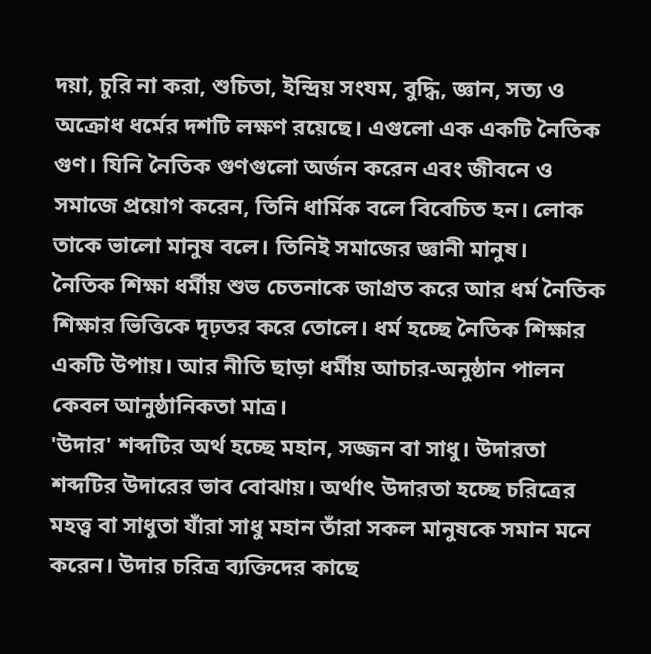দয়া, চুরি না করা, শুচিতা, ইন্দ্রিয় সংযম, বুদ্ধি, জ্ঞান, সত্য ও অক্রোধ ধর্মের দশটি লক্ষণ রয়েছে। এগুলো এক একটি নৈতিক গুণ। যিনি নৈতিক গুণগুলো অর্জন করেন এবং জীবনে ও সমাজে প্রয়োগ করেন, তিনি ধার্মিক বলে বিবেচিত হন। লোক তাকে ভালো মানুষ বলে। তিনিই সমাজের জ্ঞানী মানুষ।
নৈতিক শিক্ষা ধর্মীয় শুভ চেতনাকে জাগ্রত করে আর ধর্ম নৈতিক শিক্ষার ভিত্তিকে দৃঢ়তর করে তোলে। ধর্ম হচ্ছে নৈতিক শিক্ষার একটি উপায়। আর নীতি ছাড়া ধর্মীয় আচার-অনুষ্ঠান পালন কেবল আনুষ্ঠানিকতা মাত্র।
'উদার' শব্দটির অর্থ হচ্ছে মহান, সজ্জন বা সাধু। উদারতা শব্দটির উদারের ভাব বোঝায়। অর্থাৎ উদারতা হচ্ছে চরিত্রের মহত্ত্ব বা সাধুতা যাঁরা সাধু মহান তাঁরা সকল মানুষকে সমান মনে করেন। উদার চরিত্র ব্যক্তিদের কাছে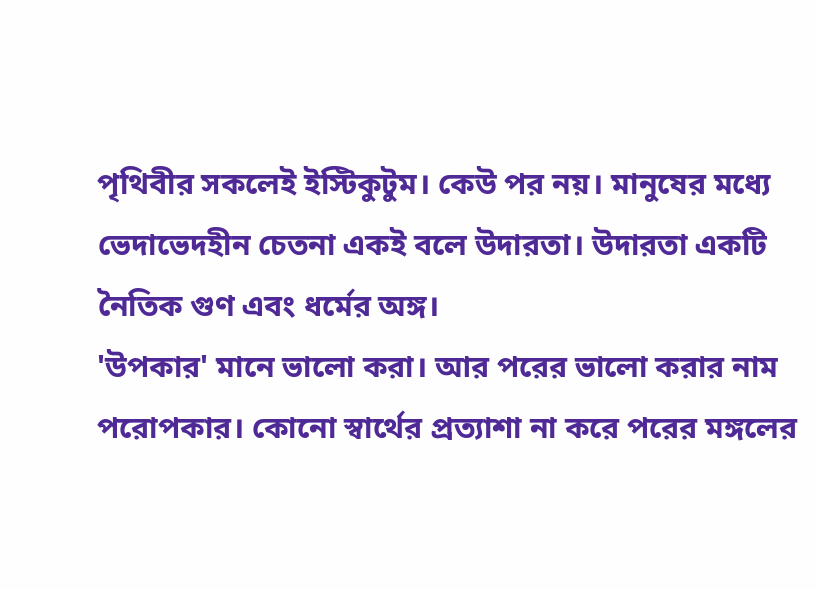পৃথিবীর সকলেই ইস্টিকুটুম। কেউ পর নয়। মানুষের মধ্যে ভেদাভেদহীন চেতনা একই বলে উদারতা। উদারতা একটি নৈতিক গুণ এবং ধর্মের অঙ্গ।
'উপকার' মানে ভালো করা। আর পরের ভালো করার নাম পরোপকার। কোনো স্বার্থের প্রত্যাশা না করে পরের মঙ্গলের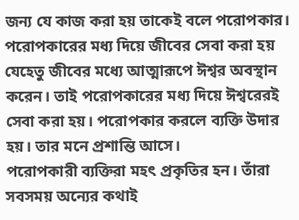জন্য যে কাজ করা হয় তাকেই বলে পরোপকার। পরোপকারের মধ্য দিয়ে জীবের সেবা করা হয় যেহেতু জীবের মধ্যে আত্মারূপে ঈশ্বর অবস্থান করেন। তাই পরোপকারের মধ্য দিয়ে ঈশ্বরেরই সেবা করা হয়। পরোপকার করলে ব্যক্তি উদার হয়। তার মনে প্রশান্তি আসে।
পরোপকারী ব্যক্তিরা মহৎ প্রকৃতির হন। তাঁরা সবসময় অন্যের কথাই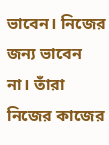ভাবেন। নিজের জন্য ভাবেন না। তাঁরা নিজের কাজের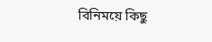বিনিময়ে কিছু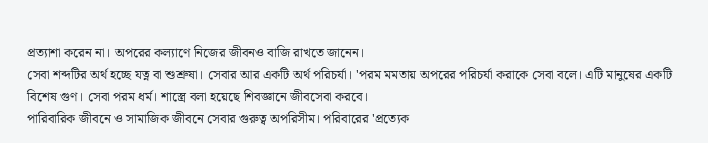প্রত্যাশা করেন না। অপরের কল্যাণে নিজের জীবনও বাজি রাখতে জানেন।
সেবা শব্দটির অর্থ হচ্ছে যত্ন বা শুশ্রুষা। সেবার আর একটি অর্থ পরিচর্যা। 'পরম মমতায় অপরের পরিচর্যা করাকে সেবা বলে। এটি মানুষের একটি বিশেষ গুণ। সেবা পরম ধর্ম। শাস্ত্রে বলা হয়েছে শিবজ্ঞানে জীবসেবা করবে।
পারিবারিক জীবনে ও সামাজিক জীবনে সেবার গুরুত্ব অপরিসীম। পরিবারের 'প্রত্যেক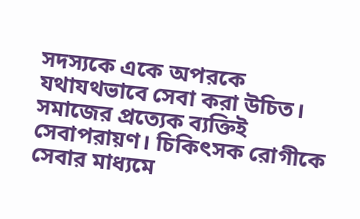সদস্যকে একে অপরকে যথাযথভাবে সেবা করা উচিত। সমাজের প্রত্যেক ব্যক্তিই সেবাপরায়ণ। চিকিৎসক রোগীকে সেবার মাধ্যমে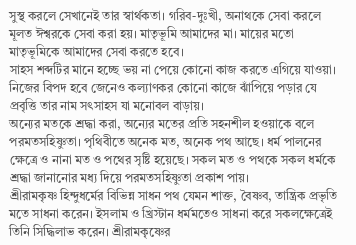সুস্থ করলে সেখানেই তার স্বার্থকতা। গরিব-দুঃখী, অনাথকে সেবা করলে মূলত ঈশ্বরকে সেবা করা হয়। মাতৃভূমি আমাদের মা। মায়ের মতো মাতৃভূমিকে আমাদের সেবা করতে হবে।
সাহস শব্দটির মানে হচ্ছে ভয় না পেয়ে কোনো কাজ করতে এগিয়ে যাওয়া। নিজের বিপদ হবে জেনেও কল্যাণকর কোনো কাজে ঝাঁপিয়ে পড়ার যে প্রবৃত্তি তার নাম সৎসাহস যা মনোবল বাড়ায়।
অন্যের মতকে শ্রদ্ধা করা, অন্যের মতের প্রতি সহনশীল হওয়াকে বলে পরমতসহিষ্ণুতা। পৃথিবীতে অনেক মত, অনেক পথ আছে। ধর্ম পালনের ক্ষেত্রে ও নানা মত ও পথের সৃষ্টি হয়েছে। সকল মত ও পথকে সকল ধর্মকে শ্রদ্ধা জানানোর মধ্য দিয়ে পরমতসহিষ্ণুতা প্রকাশ পায়।
শ্রীরামকৃষ্ণ হিন্দুধর্মের বিভিন্ন সাধন পথ যেমন শাক্ত, বৈষ্ণব, তান্ত্রিক প্রভৃতি মতে সাধনা করেন। ইসলাম ও খ্রিস্টান ধর্মমতেও সাধনা করে সকলক্ষেত্রেই তিনি সিদ্ধিলাভ করেন। শ্রীরামকৃষ্ণের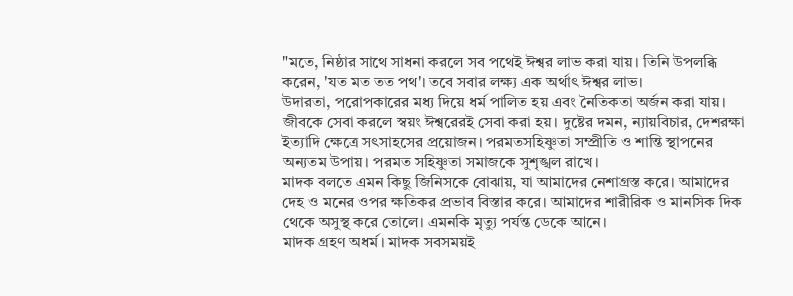"মতে, নিষ্ঠার সাথে সাধনা করলে সব পথেই ঈশ্বর লাভ করা যায়। তিনি উপলব্ধি করেন, 'যত মত তত পথ'। তবে সবার লক্ষ্য এক অর্থাৎ ঈশ্বর লাভ।
উদারতা, পরোপকারের মধ্য দিয়ে ধর্ম পালিত হয় এবং নৈতিকতা অর্জন করা যায়। জীবকে সেবা করলে স্বয়ং ঈশ্বরেরই সেবা করা হয়। দুষ্টের দমন, ন্যায়বিচার, দেশরক্ষা ইত্যাদি ক্ষেত্রে সৎসাহসের প্রয়োজন। পরমতসহিষ্ণুতা সম্প্রীতি ও শান্তি স্থাপনের অন্যতম উপায়। পরমত সহিষ্ণুতা সমাজকে সুশৃঙ্খল রাখে।
মাদক বলতে এমন কিছু জিনিসকে বোঝায়, যা আমাদের নেশাগ্রস্ত করে। আমাদের দেহ ও মনের ওপর ক্ষতিকর প্রভাব বিস্তার করে। আমাদের শারীরিক ও মানসিক দিক থেকে অসুস্থ করে তোলে। এমনকি মৃত্যু পর্যন্ত ডেকে আনে।
মাদক গ্রহণ অধর্ম। মাদক সবসময়ই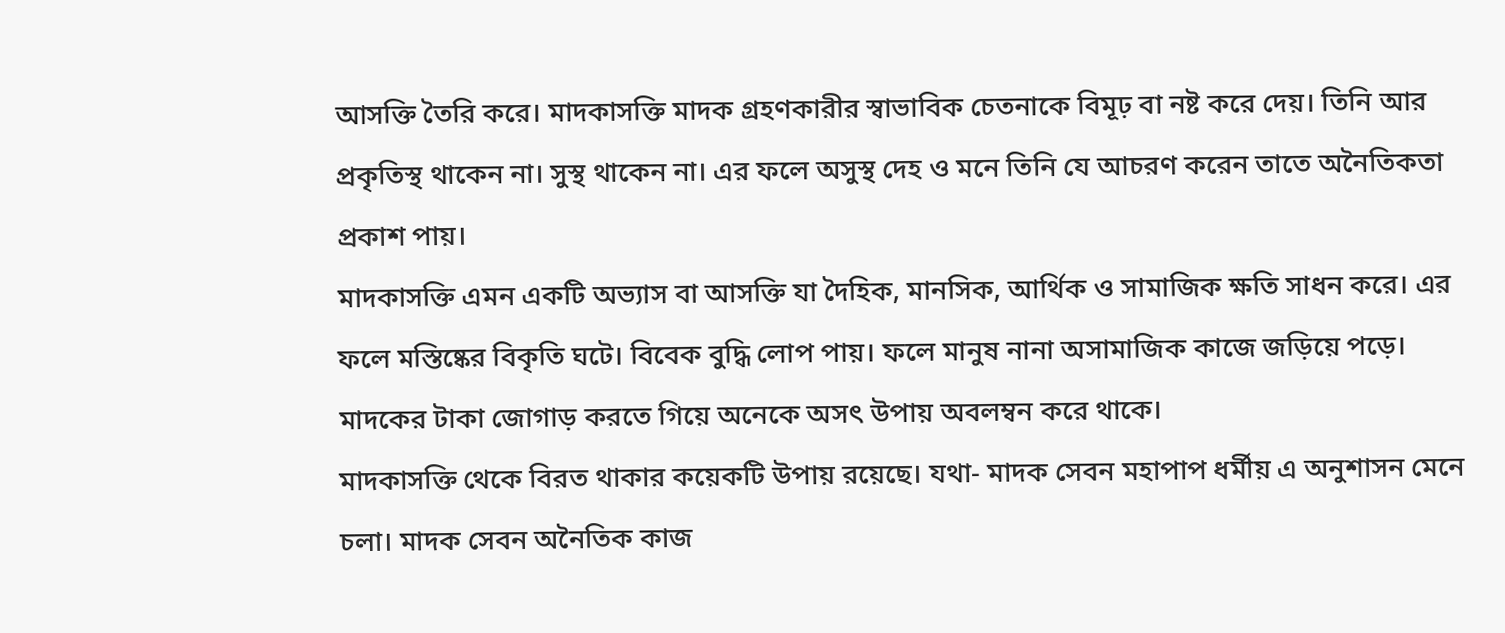আসক্তি তৈরি করে। মাদকাসক্তি মাদক গ্রহণকারীর স্বাভাবিক চেতনাকে বিমূঢ় বা নষ্ট করে দেয়। তিনি আর প্রকৃতিস্থ থাকেন না। সুস্থ থাকেন না। এর ফলে অসুস্থ দেহ ও মনে তিনি যে আচরণ করেন তাতে অনৈতিকতা প্রকাশ পায়।
মাদকাসক্তি এমন একটি অভ্যাস বা আসক্তি যা দৈহিক, মানসিক, আর্থিক ও সামাজিক ক্ষতি সাধন করে। এর ফলে মস্তিষ্কের বিকৃতি ঘটে। বিবেক বুদ্ধি লোপ পায়। ফলে মানুষ নানা অসামাজিক কাজে জড়িয়ে পড়ে। মাদকের টাকা জোগাড় করতে গিয়ে অনেকে অসৎ উপায় অবলম্বন করে থাকে।
মাদকাসক্তি থেকে বিরত থাকার কয়েকটি উপায় রয়েছে। যথা- মাদক সেবন মহাপাপ ধর্মীয় এ অনুশাসন মেনে চলা। মাদক সেবন অনৈতিক কাজ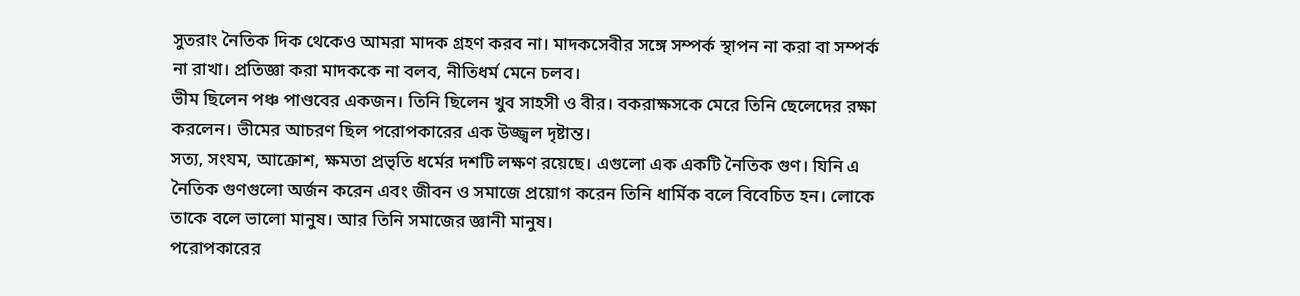সুতরাং নৈতিক দিক থেকেও আমরা মাদক গ্রহণ করব না। মাদকসেবীর সঙ্গে সম্পর্ক স্থাপন না করা বা সম্পর্ক না রাখা। প্রতিজ্ঞা করা মাদককে না বলব, নীতিধর্ম মেনে চলব।
ভীম ছিলেন পঞ্চ পাণ্ডবের একজন। তিনি ছিলেন খুব সাহসী ও বীর। বকরাক্ষসকে মেরে তিনি ছেলেদের রক্ষা করলেন। ভীমের আচরণ ছিল পরোপকারের এক উজ্জ্বল দৃষ্টান্ত।
সত্য, সংযম, আক্রোশ, ক্ষমতা প্রভৃতি ধর্মের দশটি লক্ষণ রয়েছে। এগুলো এক একটি নৈতিক গুণ। যিনি এ নৈতিক গুণগুলো অর্জন করেন এবং জীবন ও সমাজে প্রয়োগ করেন তিনি ধার্মিক বলে বিবেচিত হন। লোকে তাকে বলে ভালো মানুষ। আর তিনি সমাজের জ্ঞানী মানুষ।
পরোপকারের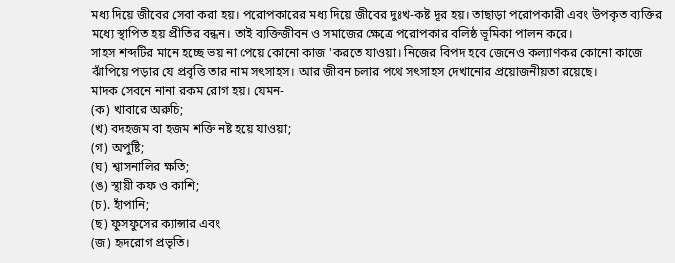মধ্য দিয়ে জীবের সেবা করা হয়। পরোপকারের মধ্য দিয়ে জীবের দুঃখ-কষ্ট দূর হয়। তাছাড়া পরোপকারী এবং উপকৃত ব্যক্তির মধ্যে স্থাপিত হয় প্রীতির বন্ধন। তাই ব্যক্তিজীবন ও সমাজের ক্ষেত্রে পরোপকার বলিষ্ঠ ভূমিকা পালন করে।
সাহস শব্দটির মানে হচ্ছে ভয় না পেয়ে কোনো কাজ 'করতে যাওয়া। নিজের বিপদ হবে জেনেও কল্যাণকর কোনো কাজে ঝাঁপিয়ে পড়ার যে প্রবৃত্তি তার নাম সৎসাহস। আর জীবন চলার পথে সৎসাহস দেখানোর প্রয়োজনীয়তা রয়েছে।
মাদক সেবনে নানা রকম রোগ হয়। যেমন-
(ক) খাবারে অরুচি;
(খ) বদহজম বা হজম শক্তি নষ্ট হয়ে যাওয়া;
(গ) অপুষ্টি;
(ঘ) শ্বাসনালির ক্ষতি;
(ঙ) স্থায়ী কফ ও কাশি;
(চ). হাঁপানি;
(ছ) ফুসফুসের ক্যান্সার এবং
(জ) হৃদরোগ প্রভৃতি।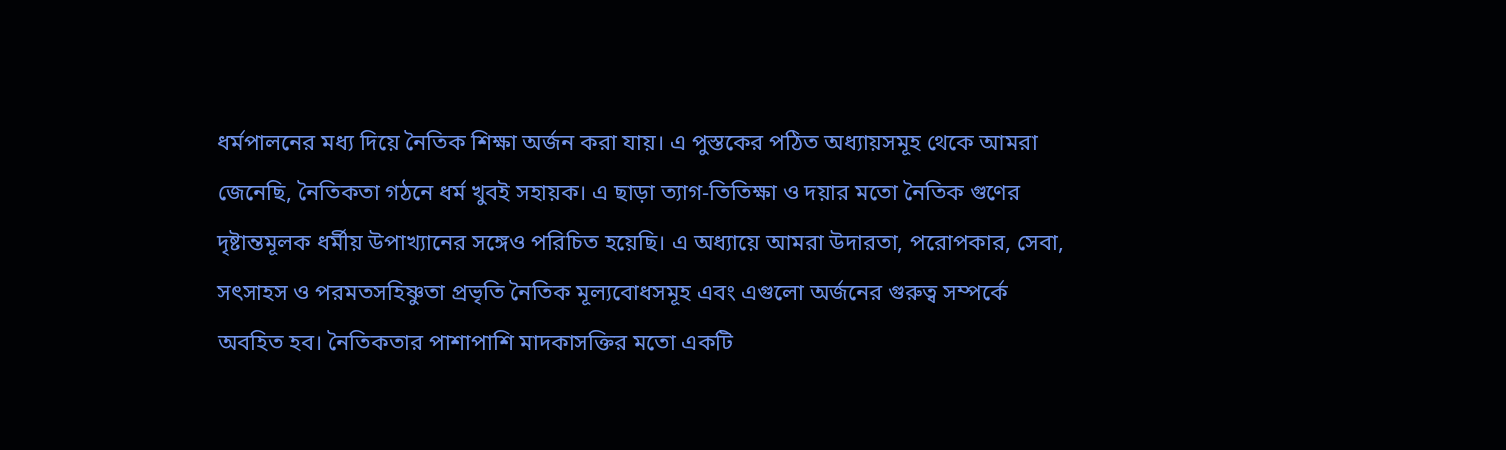ধর্মপালনের মধ্য দিয়ে নৈতিক শিক্ষা অর্জন করা যায়। এ পুস্তকের পঠিত অধ্যায়সমূহ থেকে আমরা জেনেছি, নৈতিকতা গঠনে ধর্ম খুবই সহায়ক। এ ছাড়া ত্যাগ-তিতিক্ষা ও দয়ার মতো নৈতিক গুণের দৃষ্টান্তমূলক ধর্মীয় উপাখ্যানের সঙ্গেও পরিচিত হয়েছি। এ অধ্যায়ে আমরা উদারতা, পরোপকার, সেবা, সৎসাহস ও পরমতসহিষ্ণুতা প্রভৃতি নৈতিক মূল্যবোধসমূহ এবং এগুলো অর্জনের গুরুত্ব সম্পর্কে অবহিত হব। নৈতিকতার পাশাপাশি মাদকাসক্তির মতো একটি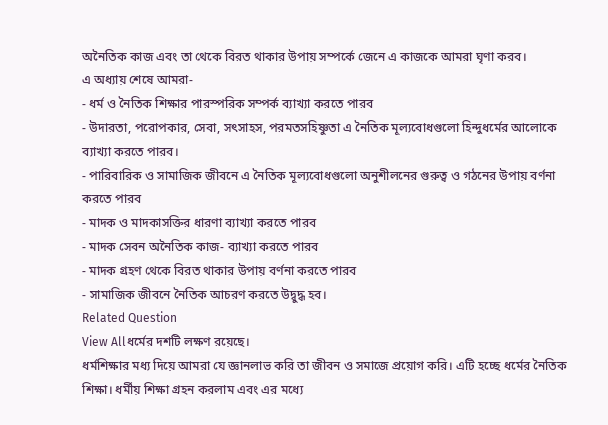অনৈতিক কাজ এবং তা থেকে বিরত থাকার উপায় সম্পর্কে জেনে এ কাজকে আমরা ঘৃণা করব।
এ অধ্যায় শেষে আমরা-
- ধর্ম ও নৈতিক শিক্ষার পারস্পরিক সম্পর্ক ব্যাখ্যা করতে পারব
- উদারতা, পরোপকার, সেবা, সৎসাহস, পরমতসহিষ্ণুতা এ নৈতিক মূল্যবোধগুলো হিন্দুধর্মের আলোকে ব্যাখ্যা করতে পারব।
- পারিবারিক ও সামাজিক জীবনে এ নৈতিক মূল্যবোধগুলো অনুশীলনের গুরুত্ব ও গঠনের উপায় বর্ণনা করতে পারব
- মাদক ও মাদকাসক্তির ধারণা ব্যাখ্যা করতে পারব
- মাদক সেবন অনৈতিক কাজ- ব্যাখ্যা করতে পারব
- মাদক গ্রহণ থেকে বিরত থাকার উপায় বর্ণনা করতে পারব
- সামাজিক জীবনে নৈতিক আচরণ করতে উদ্বুদ্ধ হব।
Related Question
View Allধর্মের দশটি লক্ষণ রয়েছে।
ধর্মশিক্ষার মধ্য দিয়ে আমরা যে জ্ঞানলাভ করি তা জীবন ও সমাজে প্রয়োগ করি। এটি হচ্ছে ধর্মের নৈতিক শিক্ষা। ধর্মীয় শিক্ষা গ্রহন করলাম এবং এর মধ্যে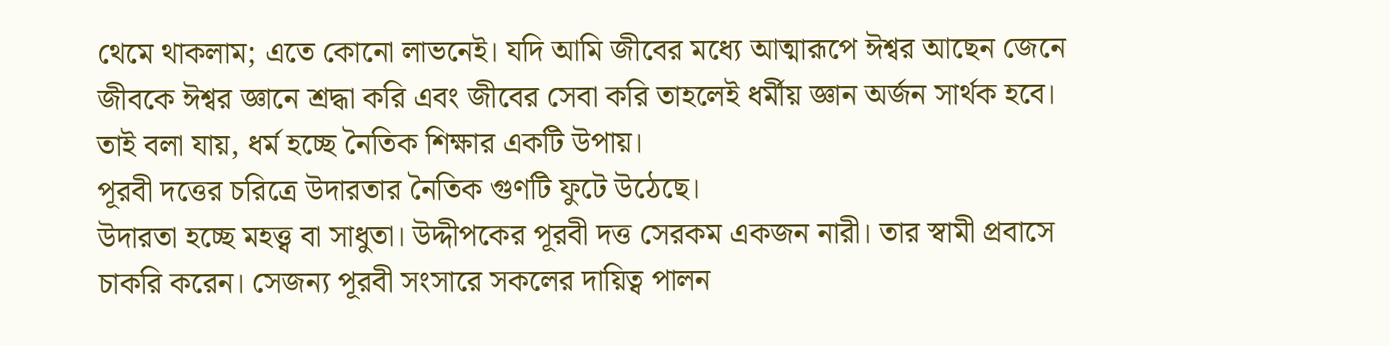থেমে থাকলাম; এতে কোনো লাভনেই। যদি আমি জীবের মধ্যে আত্মারূপে ঈশ্বর আছেন জেনে জীবকে ঈশ্বর জ্ঞানে শ্রদ্ধা করি এবং জীবের সেবা করি তাহলেই ধর্মীয় জ্ঞান অর্জন সার্থক হবে। তাই বলা যায়, ধর্ম হচ্ছে নৈতিক শিক্ষার একটি উপায়।
পূরবী দত্তের চরিত্রে উদারতার নৈতিক গুণটি ফুটে উঠেছে।
উদারতা হচ্ছে মহত্ত্ব বা সাধুতা। উদ্দীপকের পূরবী দত্ত সেরকম একজন নারী। তার স্বামী প্রবাসে চাকরি করেন। সেজন্য পূরবী সংসারে সকলের দায়িত্ব পালন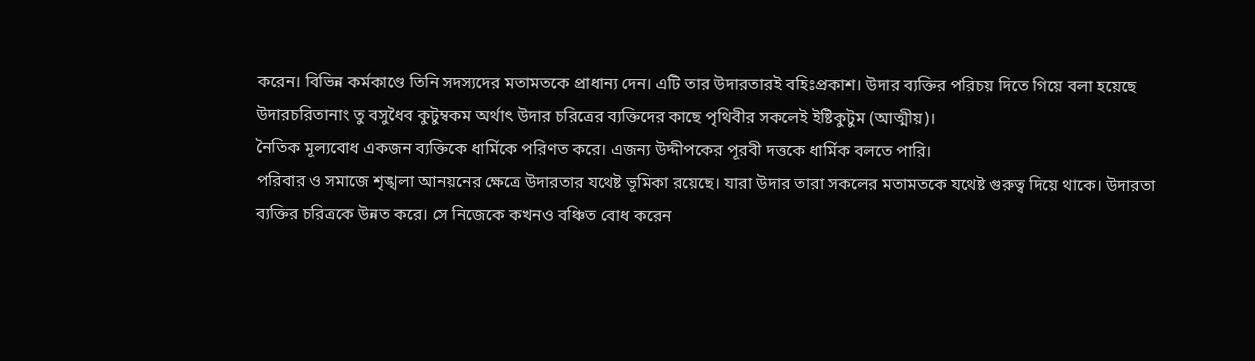করেন। বিভিন্ন কর্মকাণ্ডে তিনি সদস্যদের মতামতকে প্রাধান্য দেন। এটি তার উদারতারই বহিঃপ্রকাশ। উদার ব্যক্তির পরিচয় দিতে গিয়ে বলা হয়েছে উদারচরিতানাং তু বসুধৈব কুটুম্বকম অর্থাৎ উদার চরিত্রের ব্যক্তিদের কাছে পৃথিবীর সকলেই ইষ্টিকুটুম (আত্মীয়)।
নৈতিক মূল্যবোধ একজন ব্যক্তিকে ধার্মিকে পরিণত করে। এজন্য উদ্দীপকের পূরবী দত্তকে ধার্মিক বলতে পারি।
পরিবার ও সমাজে শৃঙ্খলা আনয়নের ক্ষেত্রে উদারতার যথেষ্ট ভূমিকা রয়েছে। যারা উদার তারা সকলের মতামতকে যথেষ্ট গুরুত্ব দিয়ে থাকে। উদারতা ব্যক্তির চরিত্রকে উন্নত করে। সে নিজেকে কখনও বঞ্চিত বোধ করেন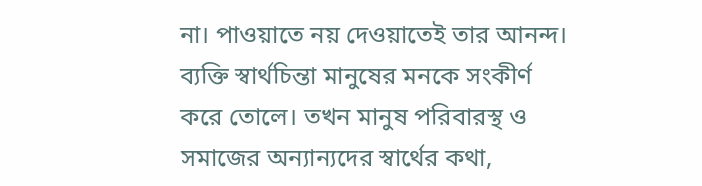না। পাওয়াতে নয় দেওয়াতেই তার আনন্দ। ব্যক্তি স্বার্থচিন্তা মানুষের মনকে সংকীর্ণ করে তোলে। তখন মানুষ পরিবারস্থ ও সমাজের অন্যান্যদের স্বার্থের কথা,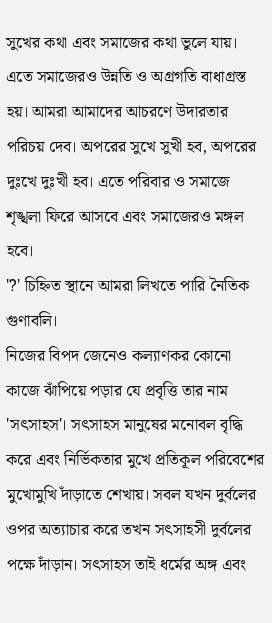সুখের কথা এবং সমাজের কথা ভুলে যায়। এতে সমাজেরও উন্নতি ও অগ্রগতি বাধাগ্রস্ত হয়। আমরা আমাদের আচরণে উদারতার পরিচয় দেব। অপরের সুখে সুখী হব, অপরের দুঃখে দুঃখী হব। এতে পরিবার ও সমাজে শৃঙ্খলা ফিরে আসবে এবং সমাজেরও মঙ্গল হবে।
'?' চিহ্নিত স্থানে আমরা লিখতে পারি নৈতিক গুণাবলি।
নিজের বিপদ জেনেও কল্যাণকর কোনো কাজে ঝাঁপিয়ে পড়ার যে প্রবৃত্তি তার নাম 'সৎসাহস'। সৎসাহস মানুষের মনোবল বৃদ্ধি করে এবং নির্ভিকতার মুখে প্রতিকূল পরিবেশের মুখোমুখি দাঁড়াতে শেখায়। সবল যখন দুর্বলের ওপর অত্যাচার করে তখন সৎসাহসী দুর্বলের পক্ষে দাঁড়ান। সৎসাহস তাই ধর্মের অঙ্গ এবং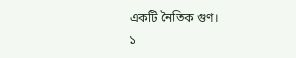একটি নৈতিক গুণ।
১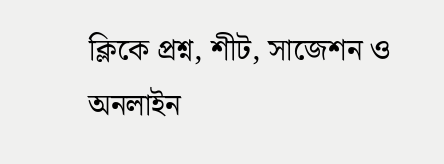ক্লিকে প্রশ্ন, শীট, সাজেশন ও
অনলাইন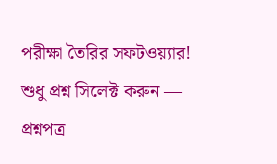পরীক্ষা তৈরির সফটওয়্যার!
শুধু প্রশ্ন সিলেক্ট করুন — প্রশ্নপত্র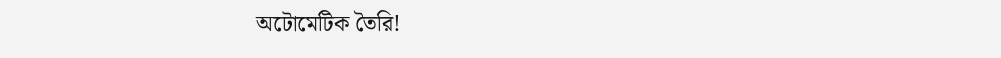অটোমেটিক তৈরি!